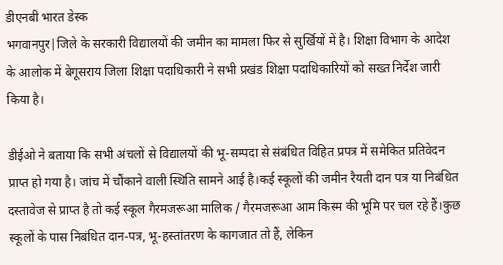डीएनबी भारत डेस्क
भगवानपुर|जिले के सरकारी विद्यालयों की जमीन का मामला फिर से सुर्खियों में है। शिक्षा विभाग के आदेश के आलोक में बेगूसराय जिला शिक्षा पदाधिकारी ने सभी प्रखंड शिक्षा पदाधिकारियों को सख्त निर्देश जारी किया है।

डीईओ ने बताया कि सभी अंचलों से विद्यालयों की भू-सम्पदा से संबंधित विहित प्रपत्र में समेकित प्रतिवेदन प्राप्त हो गया है। जांच में चौंकाने वाली स्थिति सामने आई है।कई स्कूलों की जमीन रैयती दान पत्र या निबंधित दस्तावेज से प्राप्त है तो कई स्कूल गैरमजरूआ मालिक / गैरमजरूआ आम किस्म की भूमि पर चल रहे हैं।कुछ स्कूलों के पास निबंधित दान-पत्र, भू-हस्तांतरण के कागजात तो हैं, लेकिन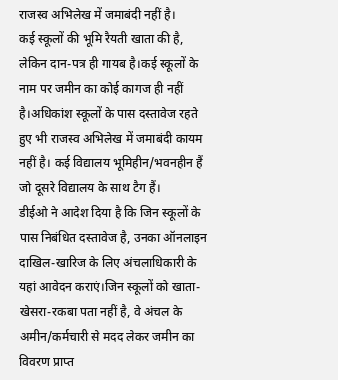राजस्व अभिलेख में जमाबंदी नहीं है।
कई स्कूलों की भूमि रैयती खाता की है, लेकिन दान-पत्र ही गायब है।कई स्कूलों के नाम पर जमीन का कोई कागज ही नहीं है।अधिकांश स्कूलों के पास दस्तावेज रहते हुए भी राजस्व अभिलेख में जमाबंदी कायम नहीं है। कई विद्यालय भूमिहीन/भवनहीन हैं जो दूसरे विद्यालय के साथ टैग हैं।
डीईओ ने आदेश दिया है कि जिन स्कूलों के पास निबंधित दस्तावेज है, उनका ऑनलाइन दाखिल-खारिज के लिए अंचलाधिकारी के यहां आवेदन कराएं।जिन स्कूलों को खाता-खेसरा-रकबा पता नहीं है, वे अंचल के अमीन/कर्मचारी से मदद लेकर जमीन का विवरण प्राप्त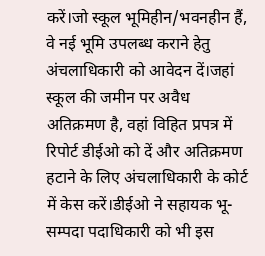करें।जो स्कूल भूमिहीन/भवनहीन हैं, वे नई भूमि उपलब्ध कराने हेतु अंचलाधिकारी को आवेदन दें।जहां स्कूल की जमीन पर अवैध अतिक्रमण है, वहां विहित प्रपत्र में रिपोर्ट डीईओ को दें और अतिक्रमण हटाने के लिए अंचलाधिकारी के कोर्ट में केस करें।डीईओ ने सहायक भू-सम्पदा पदाधिकारी को भी इस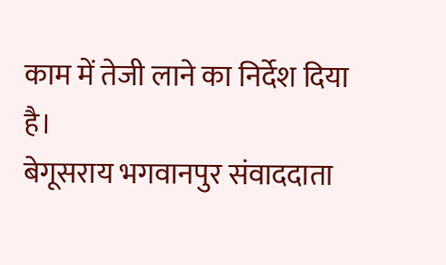काम में तेजी लाने का निर्देश दिया है।
बेगूसराय भगवानपुर संवाददाता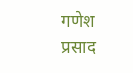गणेश प्रसाद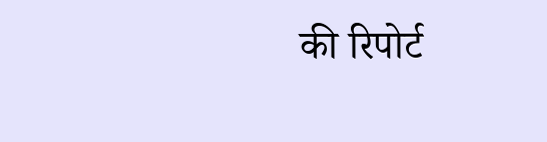की रिपोर्ट